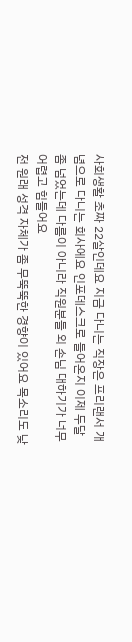사회생활 초짜 22살인데요 지금 다니는 직장은 프리랜서 개념으로 다니는 회사에요 인포데스크로 들어온지 이제 두달 좀 넘었는데 다름이 아니라 직원분들 외 손님 대하기가 너무 어렵고 힘들어요
전 원래 성격 자체가 좀 무뚝뚝한 경향이 있어요 목소리도 낮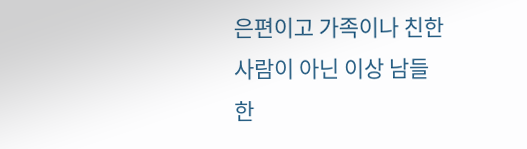은편이고 가족이나 친한사람이 아닌 이상 남들한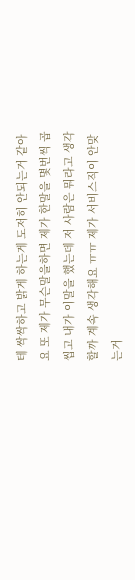테 싹싹하고 밝게 하는게 도저히 안되는거 같아요 또 제가 무슨말을하면 제가 한말을 몇번씩 곱씹고 내가 이말을 했는데 저 사람은 뭐라고 생각할까 계속 생각해요 ㅠㅠ 제가 서비스직이 안맞는거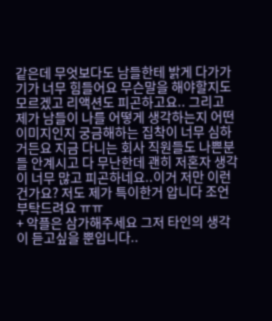같은데 무엇보다도 남들한테 밝게 다가가기가 너무 힘들어요 무슨말을 해야할지도 모르겠고 리액션도 피곤하고요.. 그리고 제가 남들이 나를 어떻게 생각하는지 어떤 이미지인지 궁금해하는 집착이 너무 심하거든요 지금 다니는 회사 직원들도 나쁜분들 안계시고 다 무난한데 괜히 저혼자 생각이 너무 많고 피곤하네요..이거 저만 이런건가요? 저도 제가 특이한거 압니다 조언 부탁드려요 ㅠㅠ
+ 악플은 삼가해주세요 그저 타인의 생각이 듣고싶을 뿐입니다..